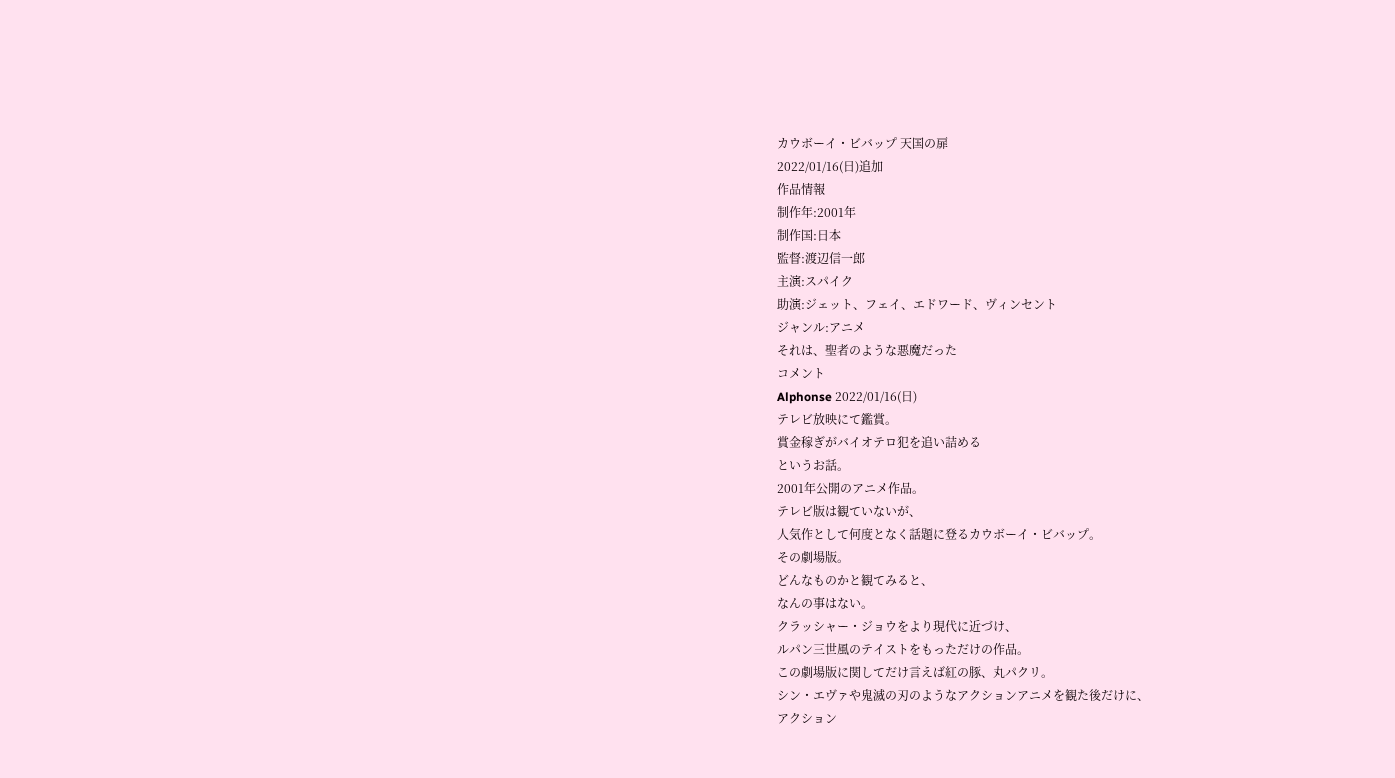カウボーイ・ビバップ 天国の扉
2022/01/16(日)追加
作品情報
制作年:2001年
制作国:日本
監督:渡辺信一郎
主演:スパイク
助演:ジェット、フェイ、エドワード、ヴィンセント
ジャンル:アニメ
それは、聖者のような悪魔だった
コメント
Alphonse 2022/01/16(日)
テレビ放映にて鑑賞。
賞金稼ぎがバイオテロ犯を追い詰める
というお話。
2001年公開のアニメ作品。
テレビ版は観ていないが、
人気作として何度となく話題に登るカウボーイ・ビバップ。
その劇場版。
どんなものかと観てみると、
なんの事はない。
クラッシャー・ジョウをより現代に近づけ、
ルパン三世風のテイストをもっただけの作品。
この劇場版に関してだけ言えば紅の豚、丸パクリ。
シン・エヴァや鬼滅の刃のようなアクションアニメを観た後だけに、
アクション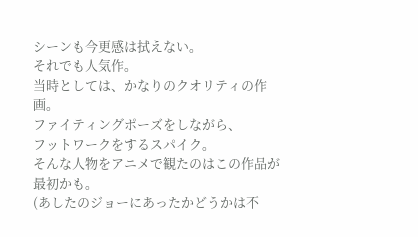シーンも今更感は拭えない。
それでも人気作。
当時としては、かなりのクオリティの作画。
ファイティングポーズをしながら、
フットワークをするスパイク。
そんな人物をアニメで観たのはこの作品が最初かも。
(あしたのジョーにあったかどうかは不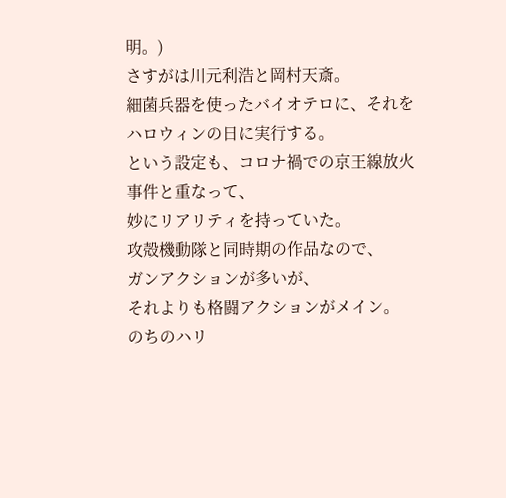明。)
さすがは川元利浩と岡村天斎。
細菌兵器を使ったバイオテロに、それをハロウィンの日に実行する。
という設定も、コロナ禍での京王線放火事件と重なって、
妙にリアリティを持っていた。
攻殻機動隊と同時期の作品なので、
ガンアクションが多いが、
それよりも格闘アクションがメイン。
のちのハリ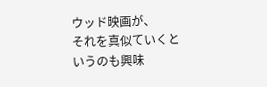ウッド映画が、
それを真似ていくというのも興味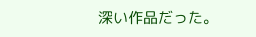深い作品だった。